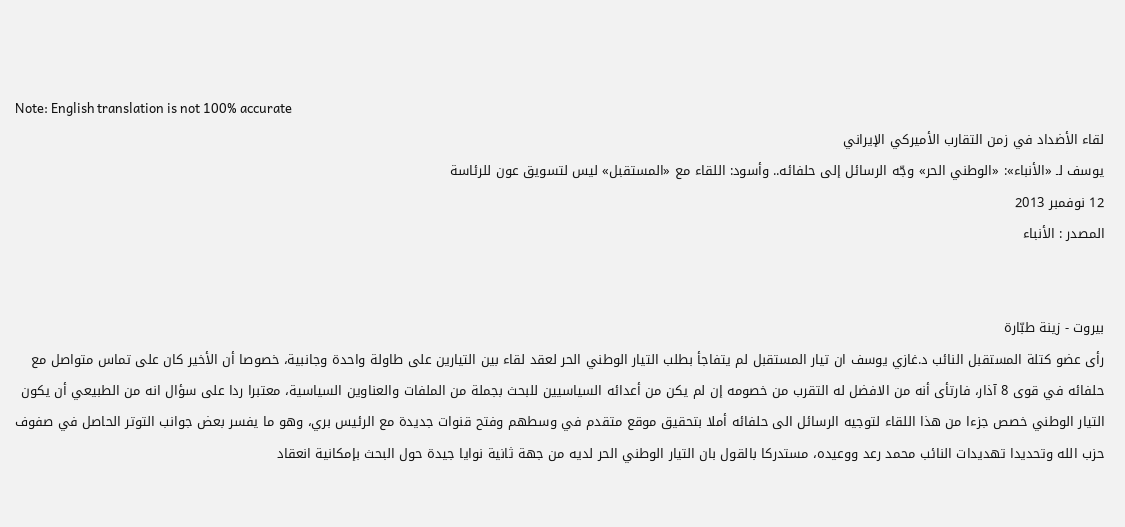Note: English translation is not 100% accurate
لقاء الأضداد في زمن التقارب الأميركي الإيراني
يوسف لـ «الأنباء»: «الوطني الحر» وجّه الرسائل إلى حلفائه.. وأسود: اللقاء مع «المستقبل» ليس لتسويق عون للرئاسة
12 نوفمبر 2013
المصدر : الأنباء


بيروت - زينة طبّارة
رأى عضو كتلة المستقبل النائب د.غازي يوسف ان تيار المستقبل لم يتفاجأ بطلب التيار الوطني الحر لعقد لقاء بين التيارين على طاولة واحدة وجانبية، خصوصا أن الأخير كان على تماس متواصل مع حلفائه في قوى 8 آذار، فارتأى أنه من الافضل له التقرب من خصومه إن لم يكن من أعدائه السياسيين للبحث بجملة من الملفات والعناوين السياسية، معتبرا ردا على سؤال انه من الطبيعي أن يكون التيار الوطني خصص جزءا من هذا اللقاء لتوجيه الرسائل الى حلفائه أملا بتحقيق موقع متقدم في وسطهم وفتح قنوات جديدة مع الرئيس بري، وهو ما يفسر بعض جوانب التوتر الحاصل في صفوف حزب الله وتحديدا تهديدات النائب محمد رعد ووعيده، مستدركا بالقول بان التيار الوطني الحر لديه من جهة ثانية نوايا جيدة حول البحث بإمكانية انعقاد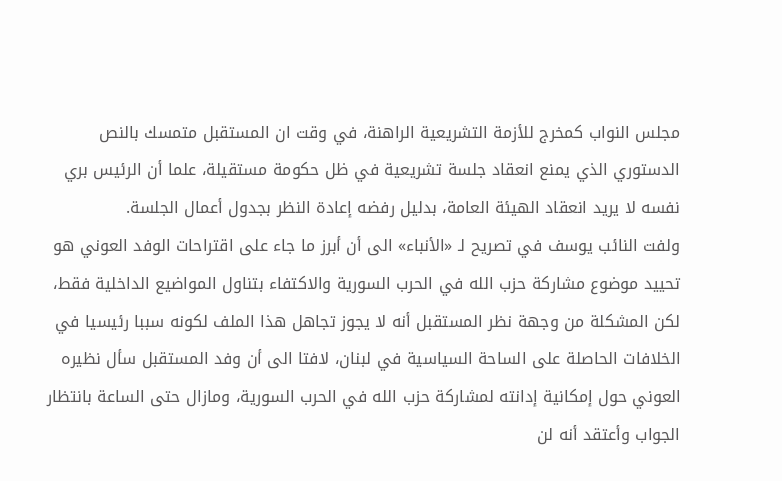مجلس النواب كمخرج للأزمة التشريعية الراهنة، في وقت ان المستقبل متمسك بالنص الدستوري الذي يمنع انعقاد جلسة تشريعية في ظل حكومة مستقيلة، علما أن الرئيس بري نفسه لا يريد انعقاد الهيئة العامة، بدليل رفضه إعادة النظر بجدول أعمال الجلسة.
ولفت النائب يوسف في تصريح لـ «الأنباء» الى أن أبرز ما جاء على اقتراحات الوفد العوني هو تحييد موضوع مشاركة حزب الله في الحرب السورية والاكتفاء بتناول المواضيع الداخلية فقط، لكن المشكلة من وجهة نظر المستقبل أنه لا يجوز تجاهل هذا الملف لكونه سببا رئيسيا في الخلافات الحاصلة على الساحة السياسية في لبنان، لافتا الى أن وفد المستقبل سأل نظيره العوني حول إمكانية إدانته لمشاركة حزب الله في الحرب السورية، ومازال حتى الساعة بانتظار الجواب وأعتقد أنه لن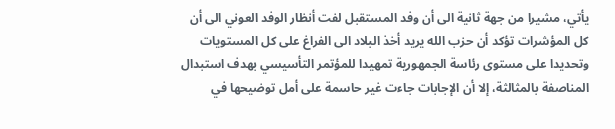يأتي، مشيرا من جهة ثانية الى أن وفد المستقبل لفت أنظار الوفد العوني الى أن كل المؤشرات تؤكد أن حزب الله يريد أخذ البلاد الى الفراغ على كل المستويات وتحديدا على مستوى رئاسة الجمهورية تمهيدا للمؤتمر التأسيسي بهدف استبدال المناصفة بالمثالثة، إلا أن الإجابات جاءت غير حاسمة على أمل توضيحها في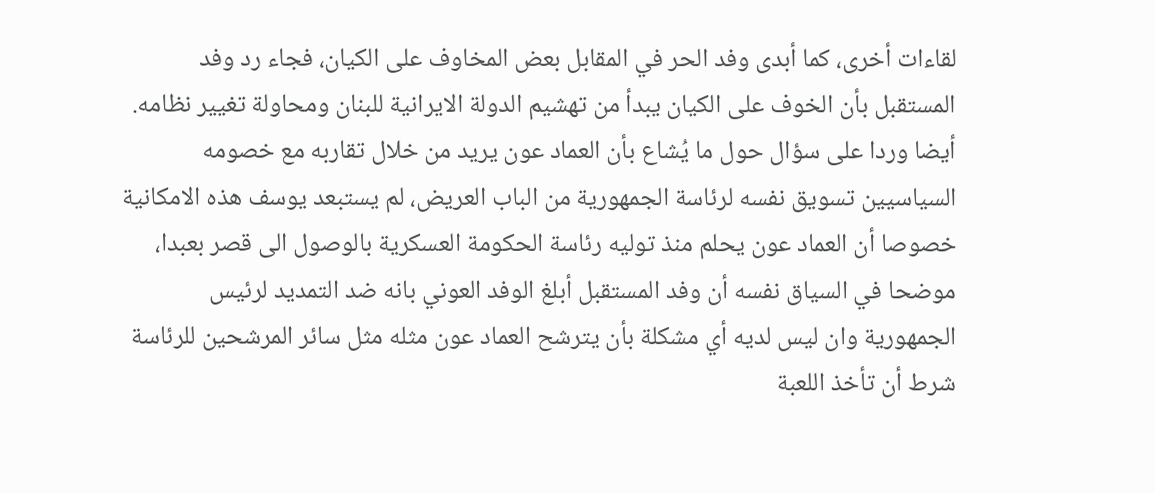لقاءات أخرى، كما أبدى وفد الحر في المقابل بعض المخاوف على الكيان، فجاء رد وفد المستقبل بأن الخوف على الكيان يبدأ من تهشيم الدولة الايرانية للبنان ومحاولة تغيير نظامه.
أيضا وردا على سؤال حول ما يُشاع بأن العماد عون يريد من خلال تقاربه مع خصومه السياسيين تسويق نفسه لرئاسة الجمهورية من الباب العريض، لم يستبعد يوسف هذه الامكانية خصوصا أن العماد عون يحلم منذ توليه رئاسة الحكومة العسكرية بالوصول الى قصر بعبدا، موضحا في السياق نفسه أن وفد المستقبل أبلغ الوفد العوني بانه ضد التمديد لرئيس الجمهورية وان ليس لديه أي مشكلة بأن يترشح العماد عون مثله مثل سائر المرشحين للرئاسة شرط أن تأخذ اللعبة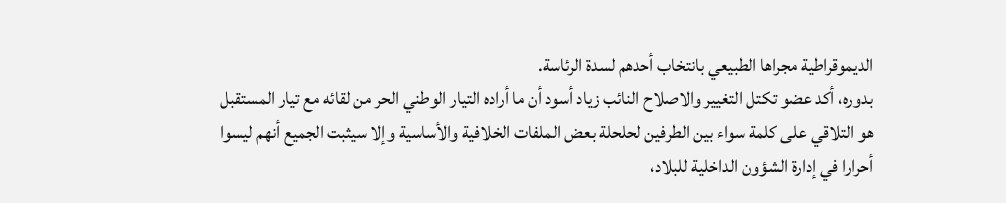الديموقراطية مجراها الطبيعي بانتخاب أحدهم لسدة الرئاسة.
بدوره، أكد عضو تكتل التغيير والاصلاح النائب زياد أسود أن ما أراده التيار الوطني الحر من لقائه مع تيار المستقبل هو التلاقي على كلمة سواء بين الطرفين لحلحلة بعض الملفات الخلافية والأساسية وإلا سيثبت الجميع أنهم ليسوا أحرارا في إدارة الشؤون الداخلية للبلاد،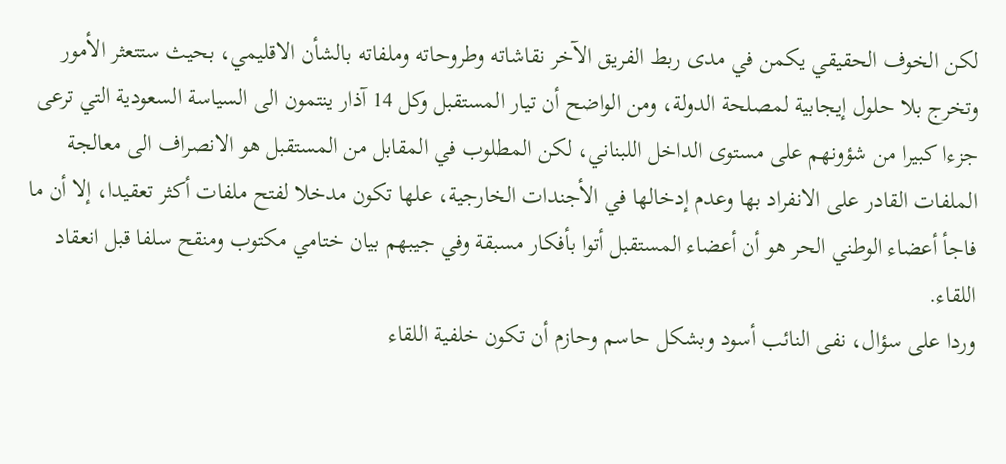لكن الخوف الحقيقي يكمن في مدى ربط الفريق الآخر نقاشاته وطروحاته وملفاته بالشأن الاقليمي، بحيث ستتعثر الأمور وتخرج بلا حلول إيجابية لمصلحة الدولة، ومن الواضح أن تيار المستقبل وكل 14 آذار ينتمون الى السياسة السعودية التي ترعى جزءا كبيرا من شؤونهم على مستوى الداخل اللبناني، لكن المطلوب في المقابل من المستقبل هو الانصراف الى معالجة الملفات القادر على الانفراد بها وعدم إدخالها في الأجندات الخارجية، علها تكون مدخلا لفتح ملفات أكثر تعقيدا، إلا أن ما فاجأ أعضاء الوطني الحر هو أن أعضاء المستقبل أتوا بأفكار مسبقة وفي جيبهم بيان ختامي مكتوب ومنقح سلفا قبل انعقاد اللقاء.
وردا على سؤال، نفى النائب أسود وبشكل حاسم وحازم أن تكون خلفية اللقاء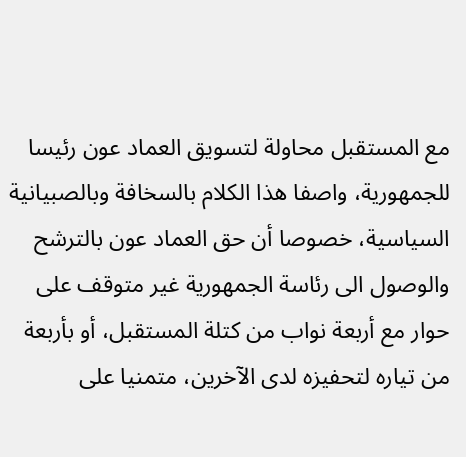مع المستقبل محاولة لتسويق العماد عون رئيسا للجمهورية، واصفا هذا الكلام بالسخافة وبالصبيانية السياسية، خصوصا أن حق العماد عون بالترشح والوصول الى رئاسة الجمهورية غير متوقف على حوار مع أربعة نواب من كتلة المستقبل، أو بأربعة من تياره لتحفيزه لدى الآخرين، متمنيا على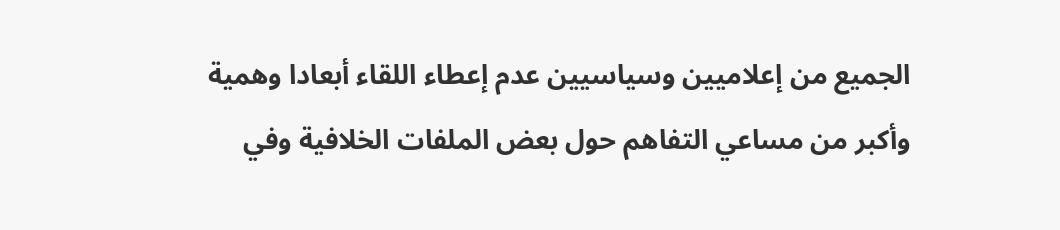الجميع من إعلاميين وسياسيين عدم إعطاء اللقاء أبعادا وهمية وأكبر من مساعي التفاهم حول بعض الملفات الخلافية وفي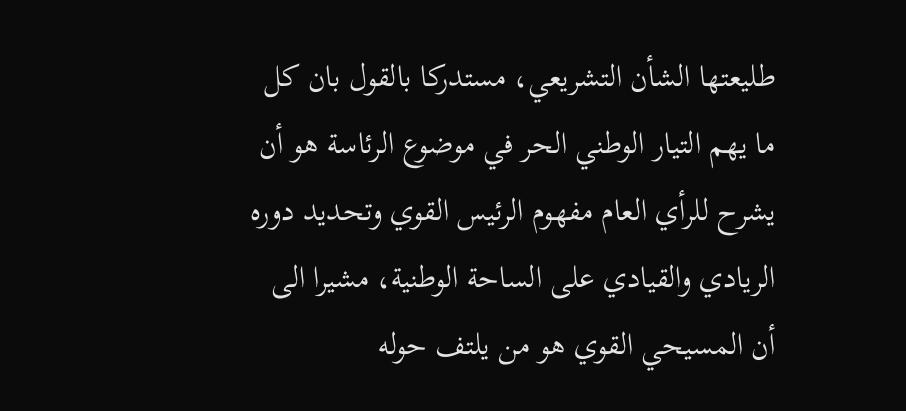طليعتها الشأن التشريعي، مستدركا بالقول بان كل ما يهم التيار الوطني الحر في موضوع الرئاسة هو أن يشرح للرأي العام مفهوم الرئيس القوي وتحديد دوره الريادي والقيادي على الساحة الوطنية، مشيرا الى أن المسيحي القوي هو من يلتف حوله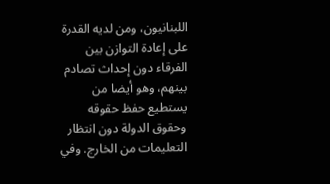اللبنانيون، ومن لديه القدرة على إعادة التوازن بين الفرقاء دون إحداث تصادم بينهم، وهو أيضا من يستطيع حفظ حقوقه وحقوق الدولة دون انتظار التعليمات من الخارج. وفي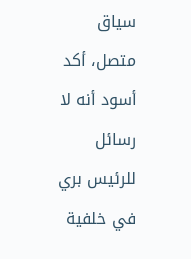سياق متصل، أكد أسود أنه لا رسائل للرئيس بري في خلفية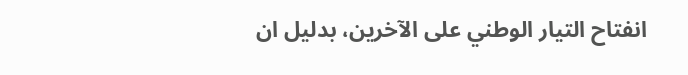انفتاح التيار الوطني على الآخرين، بدليل ان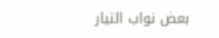بعض نواب التيار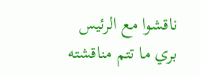ناقشوا مع الرئيس بري ما تتم مناقشته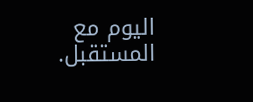اليوم مع المستقبل.